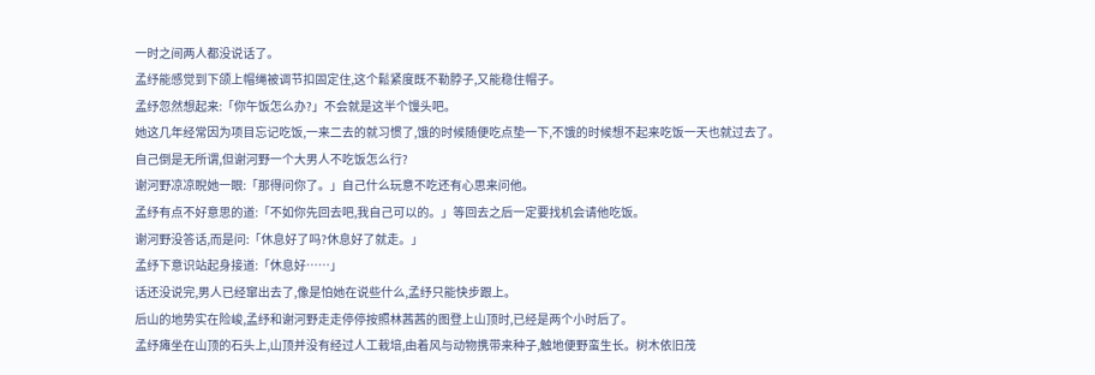一时之间两人都没说话了。
孟纾能感觉到下颌上帽绳被调节扣固定住,这个鬆紧度既不勒脖子,又能稳住帽子。
孟纾忽然想起来:「你午饭怎么办?」不会就是这半个馒头吧。
她这几年经常因为项目忘记吃饭,一来二去的就习惯了,饿的时候随便吃点垫一下,不饿的时候想不起来吃饭一天也就过去了。
自己倒是无所谓,但谢河野一个大男人不吃饭怎么行?
谢河野凉凉睨她一眼:「那得问你了。」自己什么玩意不吃还有心思来问他。
孟纾有点不好意思的道:「不如你先回去吧,我自己可以的。」等回去之后一定要找机会请他吃饭。
谢河野没答话,而是问:「休息好了吗?休息好了就走。」
孟纾下意识站起身接道:「休息好……」
话还没说完,男人已经窜出去了,像是怕她在说些什么,孟纾只能快步跟上。
后山的地势实在险峻,孟纾和谢河野走走停停按照林茜茜的图登上山顶时,已经是两个小时后了。
孟纾瘫坐在山顶的石头上,山顶并没有经过人工栽培,由着风与动物携带来种子,触地便野蛮生长。树木依旧茂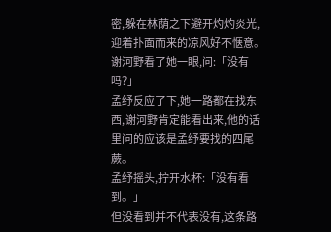密,躲在林荫之下避开灼灼炎光,迎着扑面而来的凉风好不惬意。
谢河野看了她一眼,问:「没有吗?」
孟纾反应了下,她一路都在找东西,谢河野肯定能看出来,他的话里问的应该是孟纾要找的四尾蕨。
孟纾摇头,拧开水杯:「没有看到。」
但没看到并不代表没有,这条路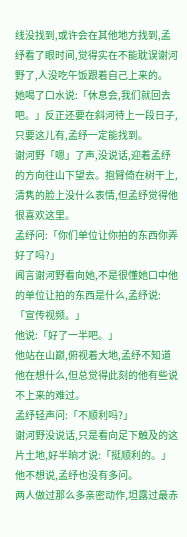线没找到,或许会在其他地方找到,孟纾看了眼时间,觉得实在不能耽误谢河野了,人没吃午饭跟着自己上来的。
她喝了口水说:「休息会,我们就回去吧。」反正还要在斜河待上一段日子,只要这儿有,孟纾一定能找到。
谢河野「嗯」了声,没说话,迎着孟纾的方向往山下望去。抱臂倚在树干上,清隽的脸上没什么表情,但孟纾觉得他很喜欢这里。
孟纾问:「你们单位让你拍的东西你弄好了吗?」
闻言谢河野看向她,不是很懂她口中他的单位让拍的东西是什么,孟纾说:「宣传视频。」
他说:「好了一半吧。」
他站在山巅,俯视着大地,孟纾不知道他在想什么,但总觉得此刻的他有些说不上来的难过。
孟纾轻声问:「不顺利吗?」
谢河野没说话,只是看向足下触及的这片土地,好半晌才说:「挺顺利的。」
他不想说,孟纾也没有多问。
两人做过那么多亲密动作,坦露过最赤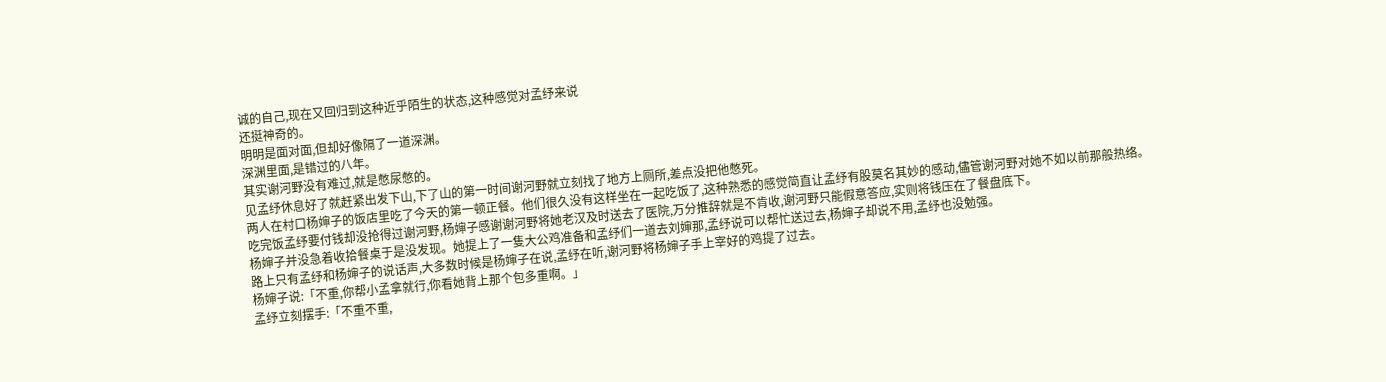诚的自己,现在又回归到这种近乎陌生的状态,这种感觉对孟纾来说
还挺神奇的。
明明是面对面,但却好像隔了一道深渊。
深渊里面,是错过的八年。
其实谢河野没有难过,就是憋尿憋的。
见孟纾休息好了就赶紧出发下山,下了山的第一时间谢河野就立刻找了地方上厕所,差点没把他憋死。
两人在村口杨婶子的饭店里吃了今天的第一顿正餐。他们很久没有这样坐在一起吃饭了,这种熟悉的感觉简直让孟纾有股莫名其妙的感动,儘管谢河野对她不如以前那般热络。
吃完饭孟纾要付钱却没抢得过谢河野,杨婶子感谢谢河野将她老汉及时送去了医院,万分推辞就是不肯收,谢河野只能假意答应,实则将钱压在了餐盘底下。
杨婶子并没急着收拾餐桌于是没发现。她提上了一隻大公鸡准备和孟纾们一道去刘婶那,孟纾说可以帮忙送过去,杨婶子却说不用,孟纾也没勉强。
路上只有孟纾和杨婶子的说话声,大多数时候是杨婶子在说,孟纾在听,谢河野将杨婶子手上宰好的鸡提了过去。
杨婶子说:「不重,你帮小孟拿就行,你看她背上那个包多重啊。」
孟纾立刻摆手:「不重不重,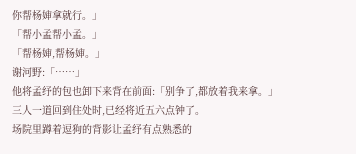你帮杨婶拿就行。」
「帮小孟帮小孟。」
「帮杨婶,帮杨婶。」
谢河野:「……」
他将孟纾的包也卸下来背在前面:「别争了,都放着我来拿。」
三人一道回到住处时,已经将近五六点钟了。
场院里蹲着逗狗的背影让孟纾有点熟悉的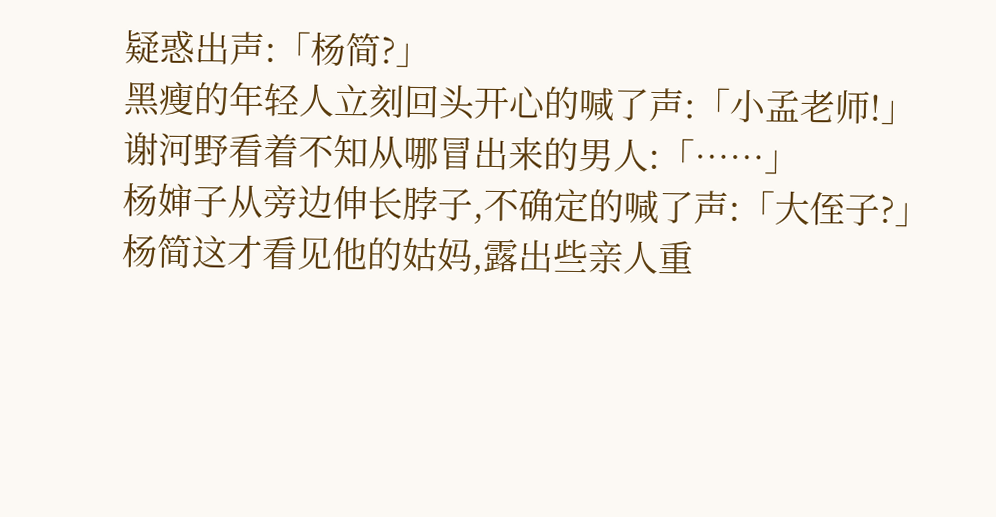疑惑出声:「杨简?」
黑瘦的年轻人立刻回头开心的喊了声:「小孟老师!」
谢河野看着不知从哪冒出来的男人:「……」
杨婶子从旁边伸长脖子,不确定的喊了声:「大侄子?」
杨简这才看见他的姑妈,露出些亲人重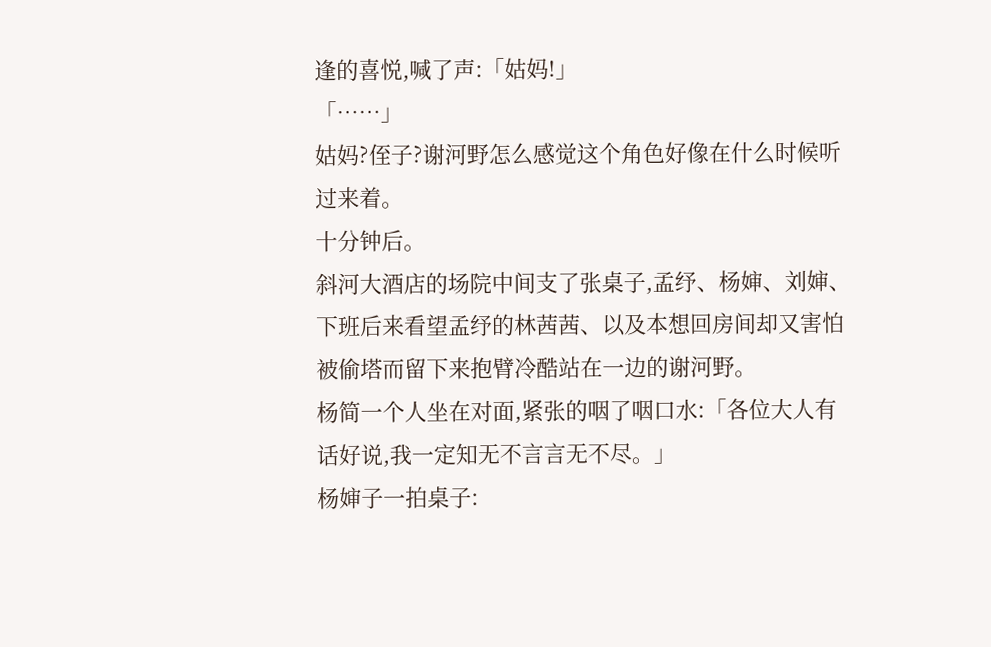逢的喜悦,喊了声:「姑妈!」
「……」
姑妈?侄子?谢河野怎么感觉这个角色好像在什么时候听过来着。
十分钟后。
斜河大酒店的场院中间支了张桌子,孟纾、杨婶、刘婶、下班后来看望孟纾的林茜茜、以及本想回房间却又害怕被偷塔而留下来抱臂冷酷站在一边的谢河野。
杨简一个人坐在对面,紧张的咽了咽口水:「各位大人有话好说,我一定知无不言言无不尽。」
杨婶子一拍桌子: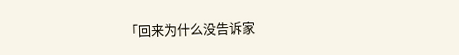「回来为什么没告诉家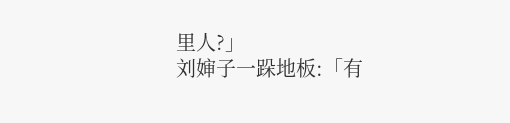里人?」
刘婶子一跺地板:「有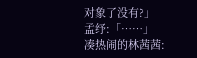对象了没有?」
孟纾:「……」
凑热闹的林茜茜: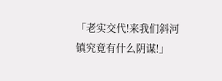「老实交代!来我们斜河镇究竟有什么阴谋!」